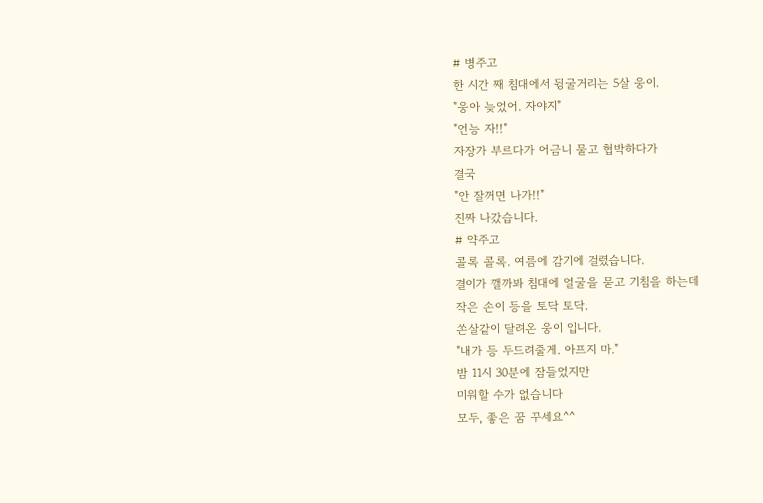# 병주고
한 시간 째 침대에서 뒹굴거리는 5살 웅이.
"웅아 늦었어. 자야지"
"언능 자!!"
자장가 부르다가 어금니 물고 협박하다가
결국
"안 잘꺼면 나가!!"
진짜 나갔습니다.
# 약주고
콜록 콜록. 여름에 감기에 걸렸습니다.
결이가 깰까봐 침대에 얼굴을 묻고 기침을 하는데
작은 손이 등을 토닥 토닥.
쏜살같이 달려온 웅이 입니다.
"내가 등 두드려줄게. 아프지 마."
밤 11시 30분에 잠들었지만
미워할 수가 없습니다
모두, 좋은 꿈 꾸세요^^